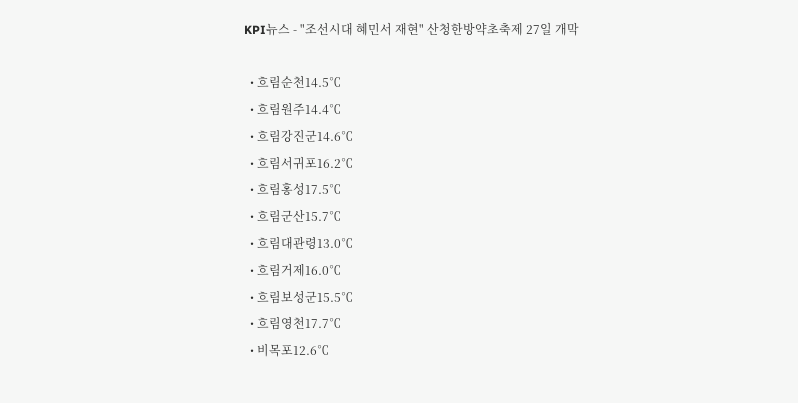KPI뉴스 - "조선시대 혜민서 재현" 산청한방약초축제 27일 개막

  • 흐림순천14.5℃
  • 흐림원주14.4℃
  • 흐림강진군14.6℃
  • 흐림서귀포16.2℃
  • 흐림홍성17.5℃
  • 흐림군산15.7℃
  • 흐림대관령13.0℃
  • 흐림거제16.0℃
  • 흐림보성군15.5℃
  • 흐림영천17.7℃
  • 비목포12.6℃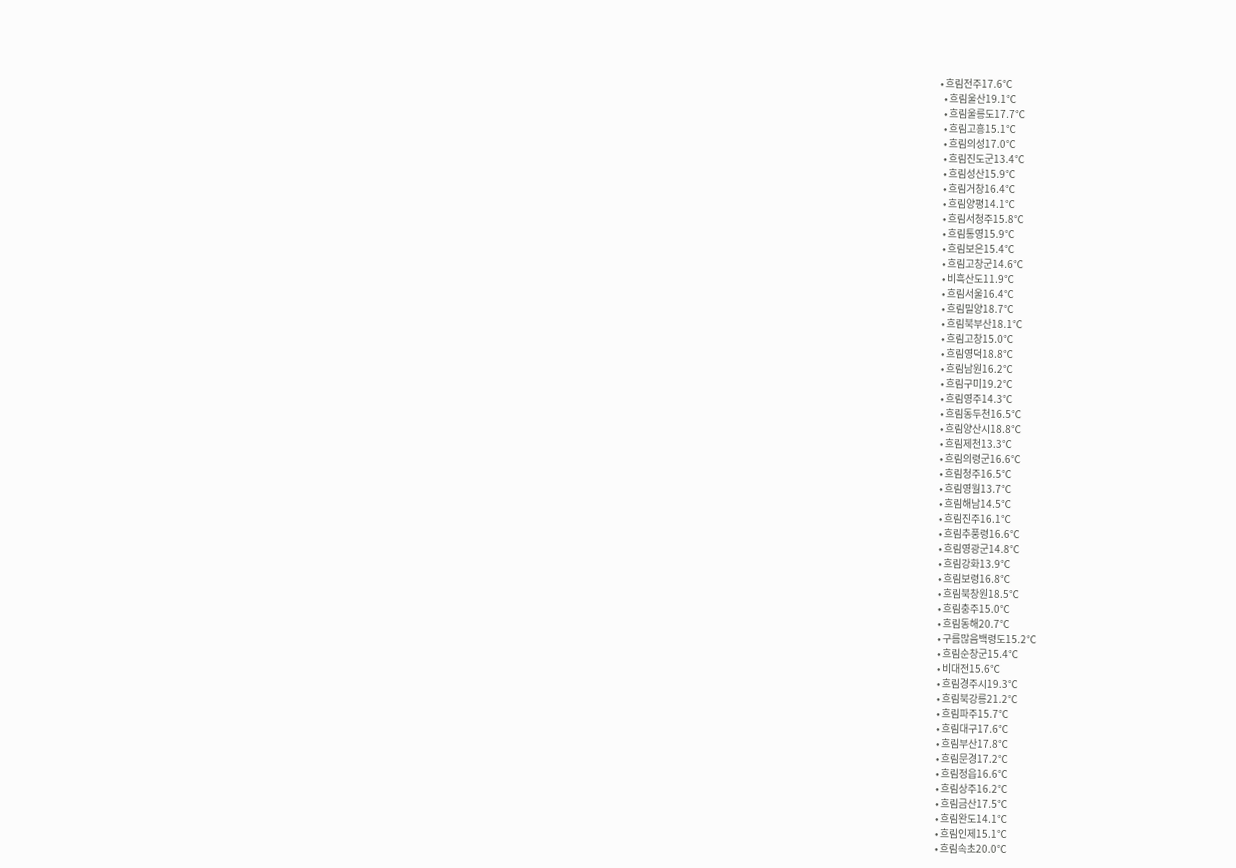• 흐림전주17.6℃
  • 흐림울산19.1℃
  • 흐림울릉도17.7℃
  • 흐림고흥15.1℃
  • 흐림의성17.0℃
  • 흐림진도군13.4℃
  • 흐림성산15.9℃
  • 흐림거창16.4℃
  • 흐림양평14.1℃
  • 흐림서청주15.8℃
  • 흐림통영15.9℃
  • 흐림보은15.4℃
  • 흐림고창군14.6℃
  • 비흑산도11.9℃
  • 흐림서울16.4℃
  • 흐림밀양18.7℃
  • 흐림북부산18.1℃
  • 흐림고창15.0℃
  • 흐림영덕18.8℃
  • 흐림남원16.2℃
  • 흐림구미19.2℃
  • 흐림영주14.3℃
  • 흐림동두천16.5℃
  • 흐림양산시18.8℃
  • 흐림제천13.3℃
  • 흐림의령군16.6℃
  • 흐림청주16.5℃
  • 흐림영월13.7℃
  • 흐림해남14.5℃
  • 흐림진주16.1℃
  • 흐림추풍령16.6℃
  • 흐림영광군14.8℃
  • 흐림강화13.9℃
  • 흐림보령16.8℃
  • 흐림북창원18.5℃
  • 흐림충주15.0℃
  • 흐림동해20.7℃
  • 구름많음백령도15.2℃
  • 흐림순창군15.4℃
  • 비대전15.6℃
  • 흐림경주시19.3℃
  • 흐림북강릉21.2℃
  • 흐림파주15.7℃
  • 흐림대구17.6℃
  • 흐림부산17.8℃
  • 흐림문경17.2℃
  • 흐림정읍16.6℃
  • 흐림상주16.2℃
  • 흐림금산17.5℃
  • 흐림완도14.1℃
  • 흐림인제15.1℃
  • 흐림속초20.0℃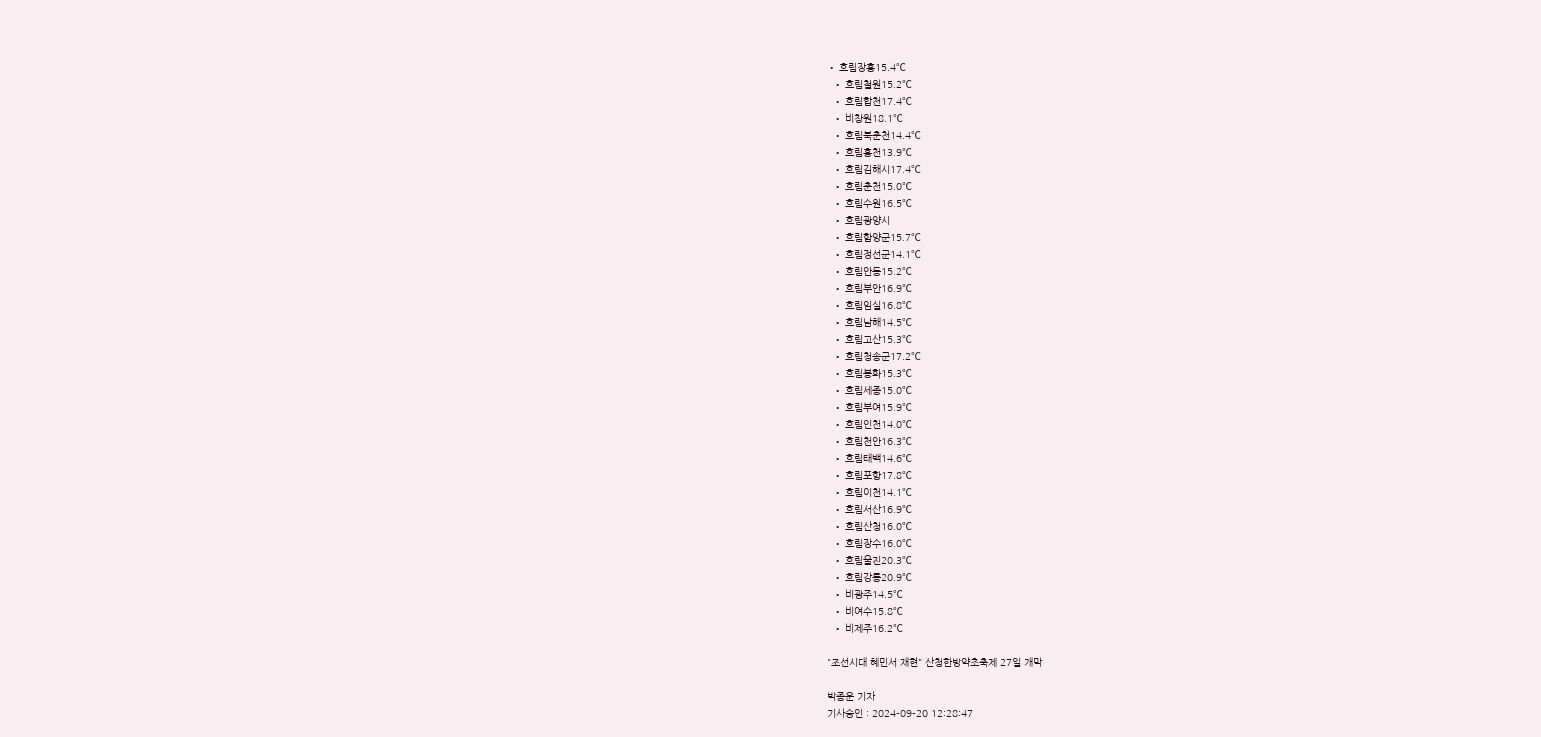• 흐림장흥15.4℃
  • 흐림철원15.2℃
  • 흐림합천17.4℃
  • 비창원18.1℃
  • 흐림북춘천14.4℃
  • 흐림홍천13.9℃
  • 흐림김해시17.4℃
  • 흐림춘천15.0℃
  • 흐림수원16.5℃
  • 흐림광양시
  • 흐림함양군15.7℃
  • 흐림정선군14.1℃
  • 흐림안동15.2℃
  • 흐림부안16.9℃
  • 흐림임실16.8℃
  • 흐림남해14.5℃
  • 흐림고산15.3℃
  • 흐림청송군17.2℃
  • 흐림봉화15.3℃
  • 흐림세종15.0℃
  • 흐림부여15.9℃
  • 흐림인천14.0℃
  • 흐림천안16.3℃
  • 흐림태백14.6℃
  • 흐림포항17.8℃
  • 흐림이천14.1℃
  • 흐림서산16.9℃
  • 흐림산청16.0℃
  • 흐림장수16.0℃
  • 흐림울진20.3℃
  • 흐림강릉20.9℃
  • 비광주14.5℃
  • 비여수15.8℃
  • 비제주16.2℃

"조선시대 혜민서 재현" 산청한방약초축제 27일 개막

박종운 기자
기사승인 : 2024-09-20 12:28:47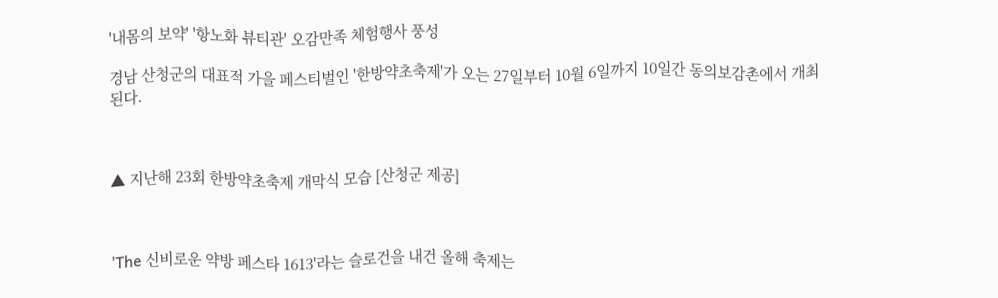'내몸의 보약' '항노화 뷰티관' 오감만족 체험행사 풍성

경남 산청군의 대표적 가을 페스티벌인 '한방약초축제'가 오는 27일부터 10월 6일까지 10일간 동의보감촌에서 개최된다.



▲ 지난해 23회 한방약초축제 개막식 모습 [산청군 제공]



'The 신비로운 약방 페스타 1613'라는 슬로건을 내건 올해 축제는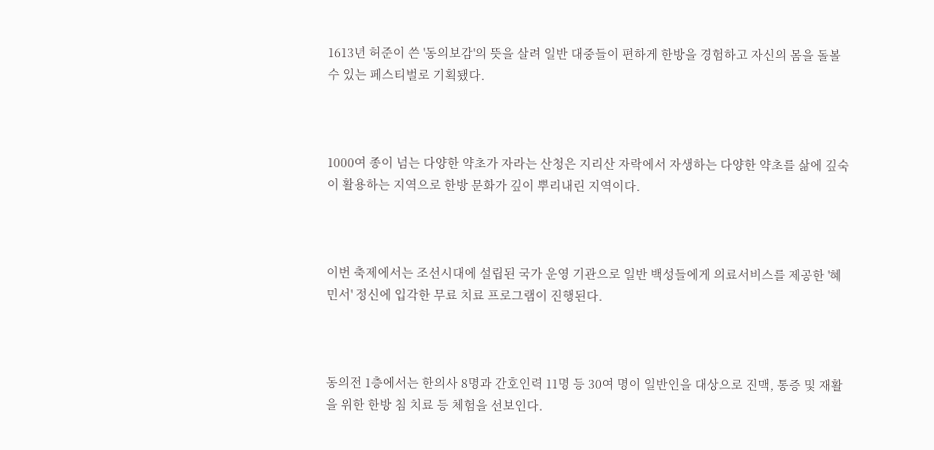1613년 허준이 쓴 '동의보감'의 뜻을 살려 일반 대중들이 편하게 한방을 경험하고 자신의 몸을 돌볼 수 있는 페스티벌로 기획됐다.



1000여 종이 넘는 다양한 약초가 자라는 산청은 지리산 자락에서 자생하는 다양한 약초를 삶에 깊숙이 활용하는 지역으로 한방 문화가 깊이 뿌리내린 지역이다.



이번 축제에서는 조선시대에 설립된 국가 운영 기관으로 일반 백성들에게 의료서비스를 제공한 '혜민서' 정신에 입각한 무료 치료 프로그램이 진행된다.



동의전 1층에서는 한의사 8명과 간호인력 11명 등 30여 명이 일반인을 대상으로 진맥, 통증 및 재활을 위한 한방 침 치료 등 체험을 선보인다.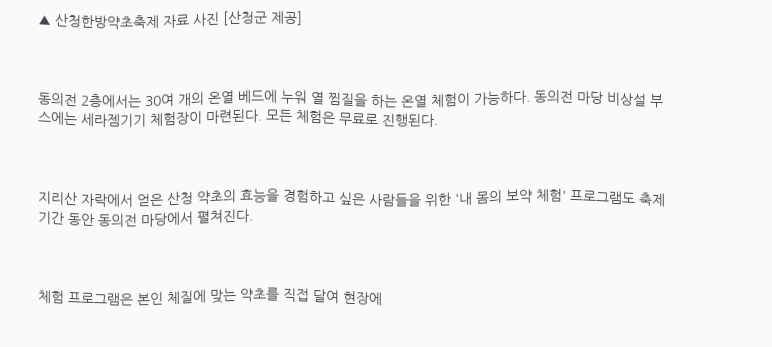▲ 산청한방약초축제 자료 사진 [산청군 제공]



동의전 2층에서는 30여 개의 온열 베드에 누워 열 찜질을 하는 온열 체험이 가능하다. 동의전 마당 비상설 부스에는 세라젬기기 체험장이 마련된다. 모든 체험은 무료로 진행된다.



지리산 자락에서 얻은 산청 약초의 효능을 경험하고 싶은 사람들을 위한 '내 몸의 보약 체험' 프로그램도 축제 기간 동안 동의전 마당에서 펼쳐진다.



체험 프로그램은 본인 체질에 맞는 약초를 직접 달여 현장에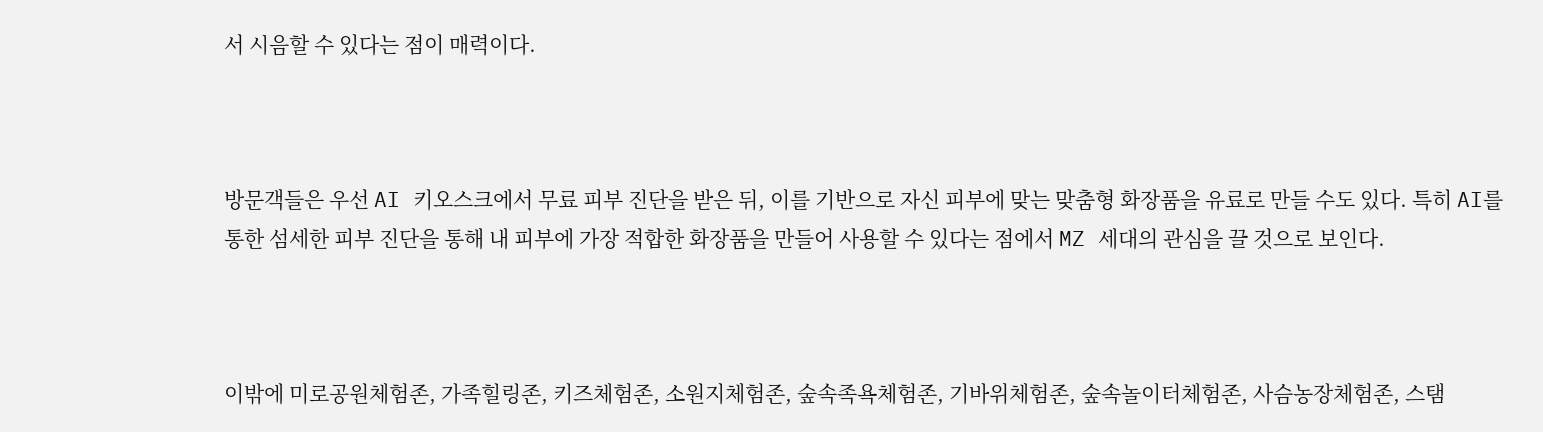서 시음할 수 있다는 점이 매력이다.



방문객들은 우선 AI 키오스크에서 무료 피부 진단을 받은 뒤, 이를 기반으로 자신 피부에 맞는 맞춤형 화장품을 유료로 만들 수도 있다. 특히 AI를 통한 섬세한 피부 진단을 통해 내 피부에 가장 적합한 화장품을 만들어 사용할 수 있다는 점에서 MZ 세대의 관심을 끌 것으로 보인다.



이밖에 미로공원체험존, 가족힐링존, 키즈체험존, 소원지체험존, 숲속족욕체험존, 기바위체험존, 숲속놀이터체험존, 사슴농장체험존, 스탬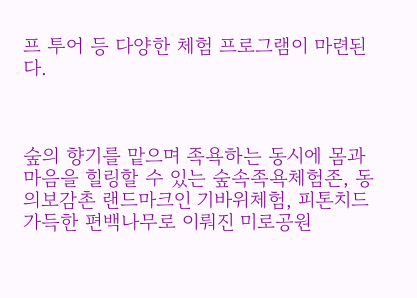프 투어 등 다양한 체험 프로그램이 마련된다.



숲의 향기를 맡으며 족욕하는 동시에 몸과 마음을 힐링할 수 있는 숲속족욕체험존, 동의보감촌 랜드마크인 기바위체험, 피톤치드 가득한 편백나무로 이뤄진 미로공원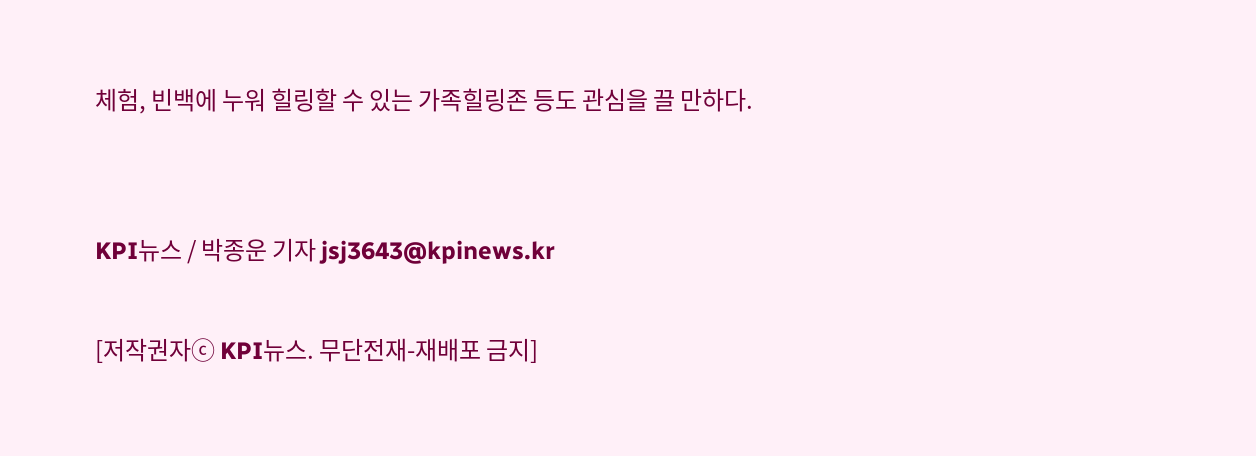체험, 빈백에 누워 힐링할 수 있는 가족힐링존 등도 관심을 끌 만하다.


KPI뉴스 / 박종운 기자 jsj3643@kpinews.kr

[저작권자ⓒ KPI뉴스. 무단전재-재배포 금지]